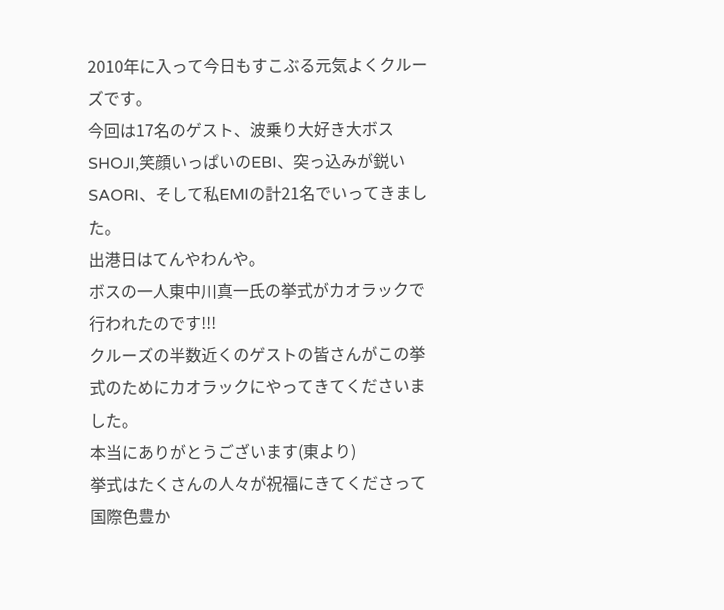2010年に入って今日もすこぶる元気よくクルーズです。
今回は17名のゲスト、波乗り大好き大ボスSHOJI,笑顔いっぱいのEBI、突っ込みが鋭いSAORI、そして私EMIの計21名でいってきました。
出港日はてんやわんや。
ボスの一人東中川真一氏の挙式がカオラックで行われたのです!!!
クルーズの半数近くのゲストの皆さんがこの挙式のためにカオラックにやってきてくださいました。
本当にありがとうございます(東より)
挙式はたくさんの人々が祝福にきてくださって国際色豊か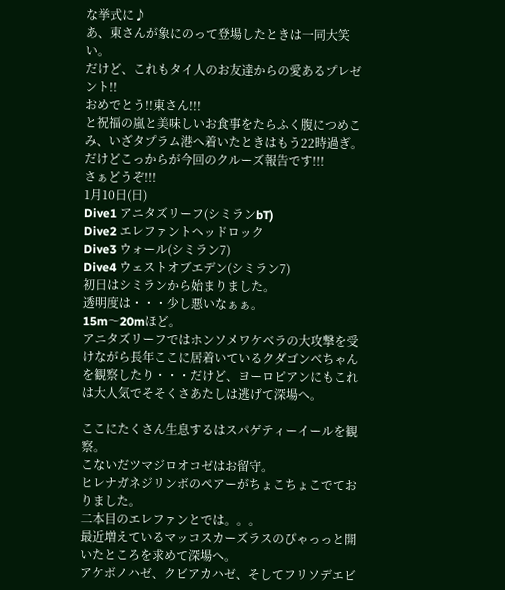な挙式に♪
あ、東さんが象にのって登場したときは一同大笑い。
だけど、これもタイ人のお友達からの愛あるプレゼント!!
おめでとう!!東さん!!!
と祝福の嵐と美味しいお食事をたらふく腹につめこみ、いざタプラム港へ着いたときはもう22時過ぎ。
だけどこっからが今回のクルーズ報告です!!!
さぁどうぞ!!!
1月10日(日)
Dive1 アニタズリーフ(シミランbT)
Dive2 エレファントヘッドロック
Dive3 ウォール(シミラン7)
Dive4 ウェストオブエデン(シミラン7)
初日はシミランから始まりました。
透明度は・・・少し悪いなぁぁ。
15m〜20mほど。
アニタズリーフではホンソメワケベラの大攻撃を受けながら長年ここに居着いているクダゴンベちゃんを観察したり・・・だけど、ヨーロピアンにもこれは大人気でそそくさあたしは逃げて深場へ。

ここにたくさん生息するはスパゲティーイールを観察。
こないだツマジロオコゼはお留守。
ヒレナガネジリンボのペアーがちょこちょこでておりました。
二本目のエレファンとでは。。。
最近増えているマッコスカーズラスのぴゃっっと開いたところを求めて深場へ。
アケボノハゼ、クビアカハゼ、そしてフリソデエビ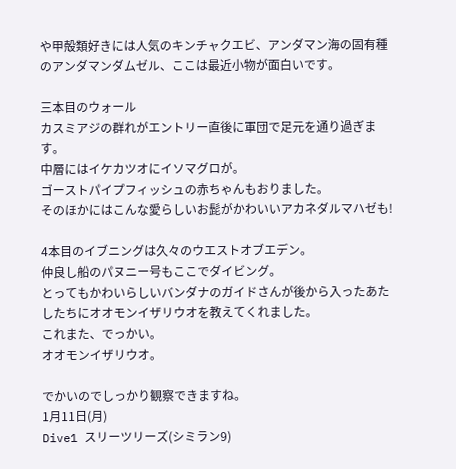や甲殻類好きには人気のキンチャクエビ、アンダマン海の固有種のアンダマンダムゼル、ここは最近小物が面白いです。

三本目のウォール
カスミアジの群れがエントリー直後に軍団で足元を通り過ぎます。
中層にはイケカツオにイソマグロが。
ゴーストパイプフィッシュの赤ちゃんもおりました。
そのほかにはこんな愛らしいお髭がかわいいアカネダルマハゼも!

4本目のイブニングは久々のウエストオブエデン。
仲良し船のパヌニー号もここでダイビング。
とってもかわいらしいバンダナのガイドさんが後から入ったあたしたちにオオモンイザリウオを教えてくれました。
これまた、でっかい。
オオモンイザリウオ。

でかいのでしっかり観察できますね。
1月11日(月)
Dive1 スリーツリーズ(シミラン9)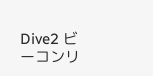Dive2 ビーコンリ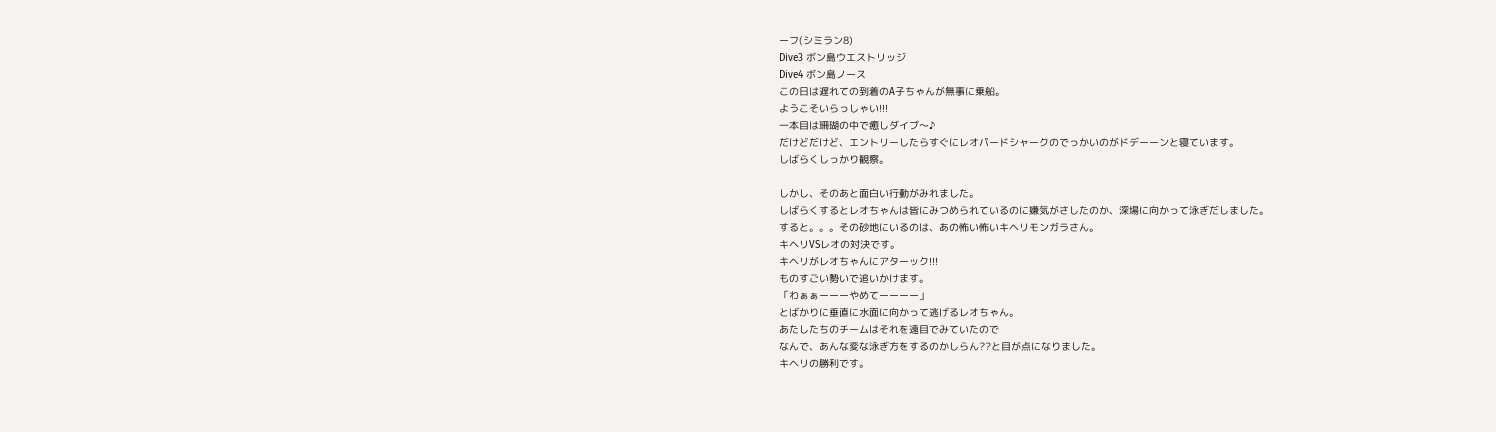ーフ(シミラン8)
Dive3 ボン島ウエストリッジ
Dive4 ボン島ノース
この日は遅れての到着のA子ちゃんが無事に乗船。
ようこそいらっしゃい!!!
一本目は珊瑚の中で癒しダイブ〜♪
だけどだけど、エントリーしたらすぐにレオパードシャークのでっかいのがドデーーンと寝ています。
しばらくしっかり観察。

しかし、そのあと面白い行動がみれました。
しばらくするとレオちゃんは皆にみつめられているのに嫌気がさしたのか、深場に向かって泳ぎだしました。
すると。。。その砂地にいるのは、あの怖い怖いキヘリモンガラさん。
キヘリVSレオの対決です。
キヘリがレオちゃんにアターック!!!
ものすごい勢いで追いかけます。
「わぁぁーーーやめてーーーー」
とばかりに垂直に水面に向かって逃げるレオちゃん。
あたしたちのチームはそれを遠目でみていたので
なんで、あんな変な泳ぎ方をするのかしらん??と目が点になりました。
キヘリの勝利です。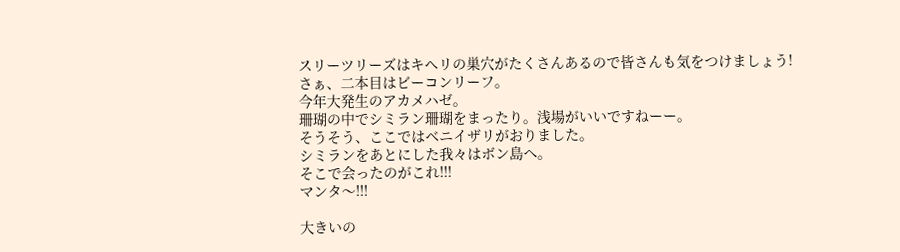スリーツリーズはキヘリの巣穴がたくさんあるので皆さんも気をつけましょう!
さぁ、二本目はビーコンリーフ。
今年大発生のアカメハゼ。
珊瑚の中でシミラン珊瑚をまったり。浅場がいいですねーー。
そうそう、ここではベニイザリがおりました。
シミランをあとにした我々はボン島へ。
そこで会ったのがこれ!!!
マンタ〜!!!

大きいの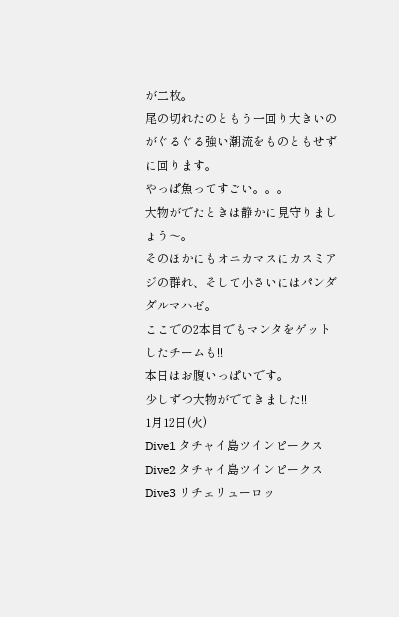が二枚。
尾の切れたのともう一回り大きいのがぐるぐる強い潮流をものともせずに回ります。
やっぱ魚ってすごい。。。
大物がでたときは静かに見守りましょう〜。
そのほかにもオニカマスにカスミアジの群れ、そして小さいにはパンダダルマハゼ。
ここでの2本目でもマンタをゲットしたチームも!!
本日はお腹いっぱいです。
少しずつ大物がでてきました!!
1月12日(火)
Dive1 タチャイ島ツインピークス
Dive2 タチャイ島ツインピークス
Dive3 リチェリューロッ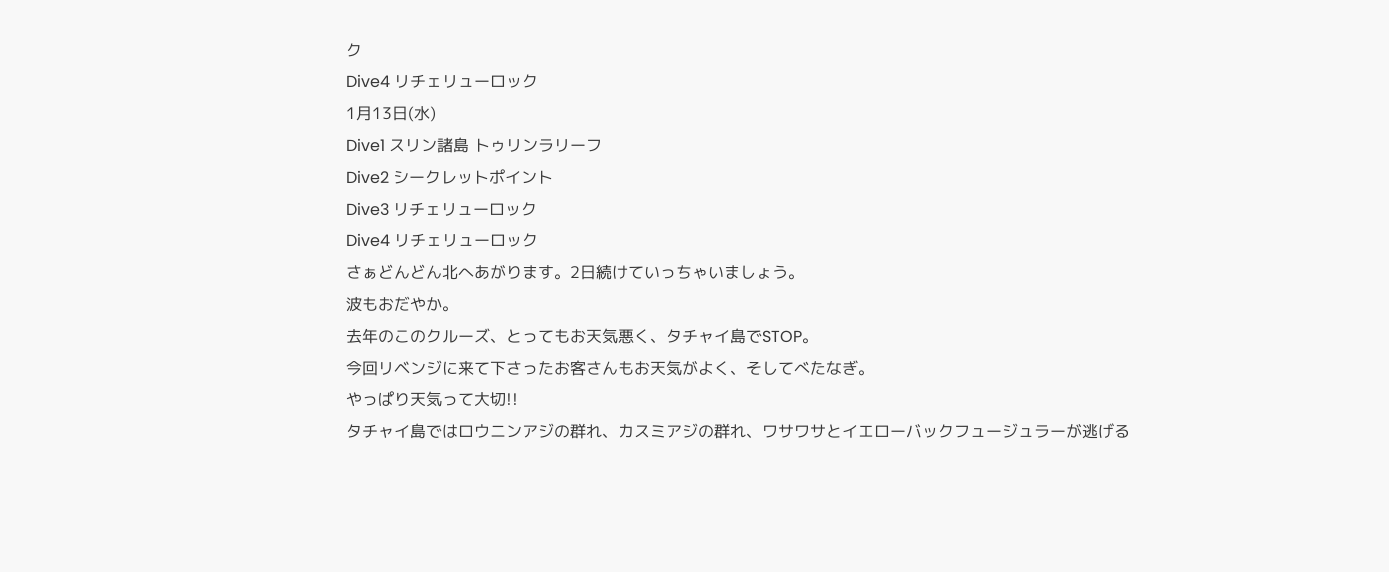ク
Dive4 リチェリューロック
1月13日(水)
Dive1 スリン諸島 トゥリンラリーフ
Dive2 シークレットポイント
Dive3 リチェリューロック
Dive4 リチェリューロック
さぁどんどん北へあがります。2日続けていっちゃいましょう。
波もおだやか。
去年のこのクルーズ、とってもお天気悪く、タチャイ島でSTOP。
今回リベンジに来て下さったお客さんもお天気がよく、そしてべたなぎ。
やっぱり天気って大切!!
タチャイ島ではロウニンアジの群れ、カスミアジの群れ、ワサワサとイエローバックフュージュラーが逃げる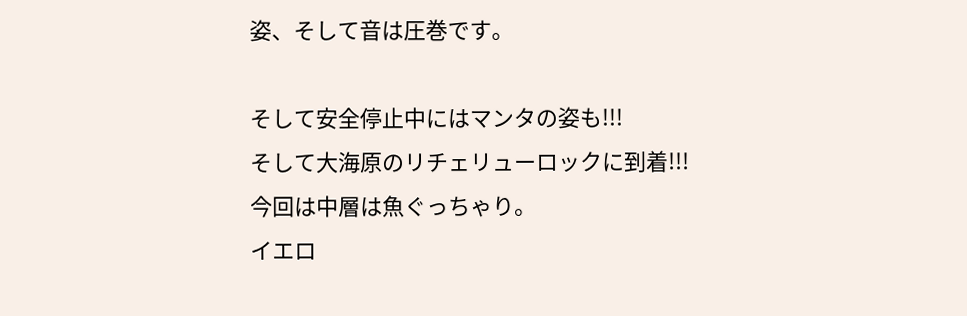姿、そして音は圧巻です。

そして安全停止中にはマンタの姿も!!!
そして大海原のリチェリューロックに到着!!!
今回は中層は魚ぐっちゃり。
イエロ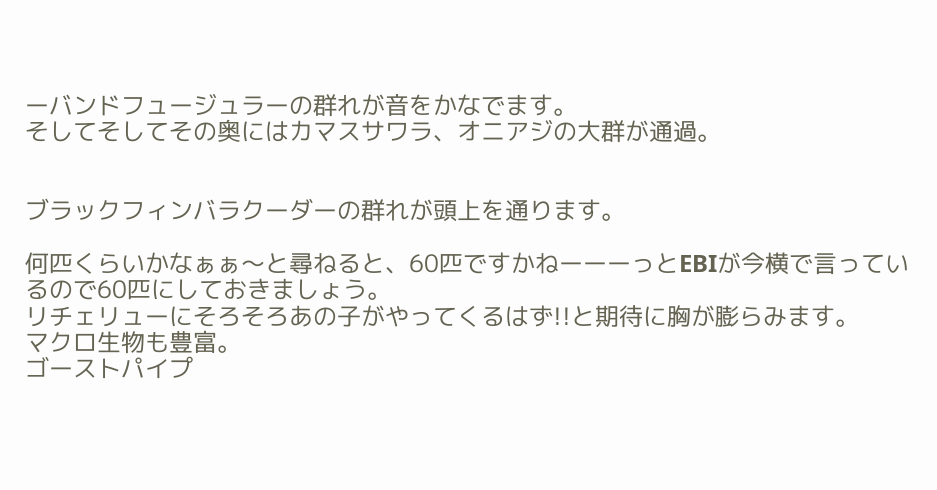ーバンドフュージュラーの群れが音をかなでます。
そしてそしてその奥にはカマスサワラ、オニアジの大群が通過。


ブラックフィンバラクーダーの群れが頭上を通ります。

何匹くらいかなぁぁ〜と尋ねると、60匹ですかねーーーっとEBIが今横で言っているので60匹にしておきましょう。
リチェリューにそろそろあの子がやってくるはず!!と期待に胸が膨らみます。
マクロ生物も豊富。
ゴーストパイプ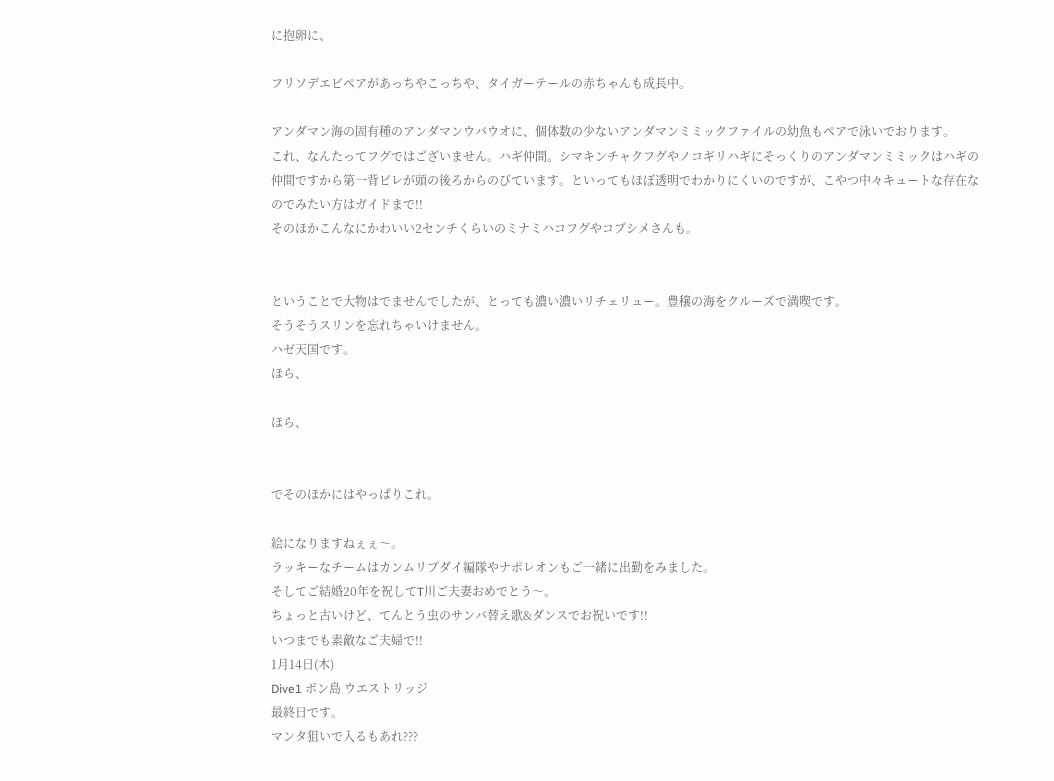に抱卵に、

フリソデエビペアがあっちやこっちや、タイガーテールの赤ちゃんも成長中。

アンダマン海の固有種のアンダマンウバウオに、個体数の少ないアンダマンミミックファイルの幼魚もペアで泳いでおります。
これ、なんたってフグではございません。ハギ仲間。シマキンチャクフグやノコギリハギにそっくりのアンダマンミミックはハギの仲間ですから第一背ビレが頭の後ろからのびています。といってもほぼ透明でわかりにくいのですが、こやつ中々キュートな存在なのでみたい方はガイドまで!!
そのほかこんなにかわいい2センチくらいのミナミハコフグやコブシメさんも。


ということで大物はでませんでしたが、とっても濃い濃いリチェリュー。豊穣の海をクルーズで満喫です。
そうそうスリンを忘れちゃいけません。
ハゼ天国です。
ほら、

ほら、


でそのほかにはやっぱりこれ。

絵になりますねぇぇ〜。
ラッキーなチームはカンムリブダイ編隊やナポレオンもご一緒に出勤をみました。
そしてご結婚20年を祝してT川ご夫妻おめでとう〜。
ちょっと古いけど、てんとう虫のサンバ替え歌&ダンスでお祝いです!!
いつまでも素敵なご夫婦で!!
1月14日(木)
Dive1 ボン島 ウエストリッジ
最終日です。
マンタ狙いで入るもあれ???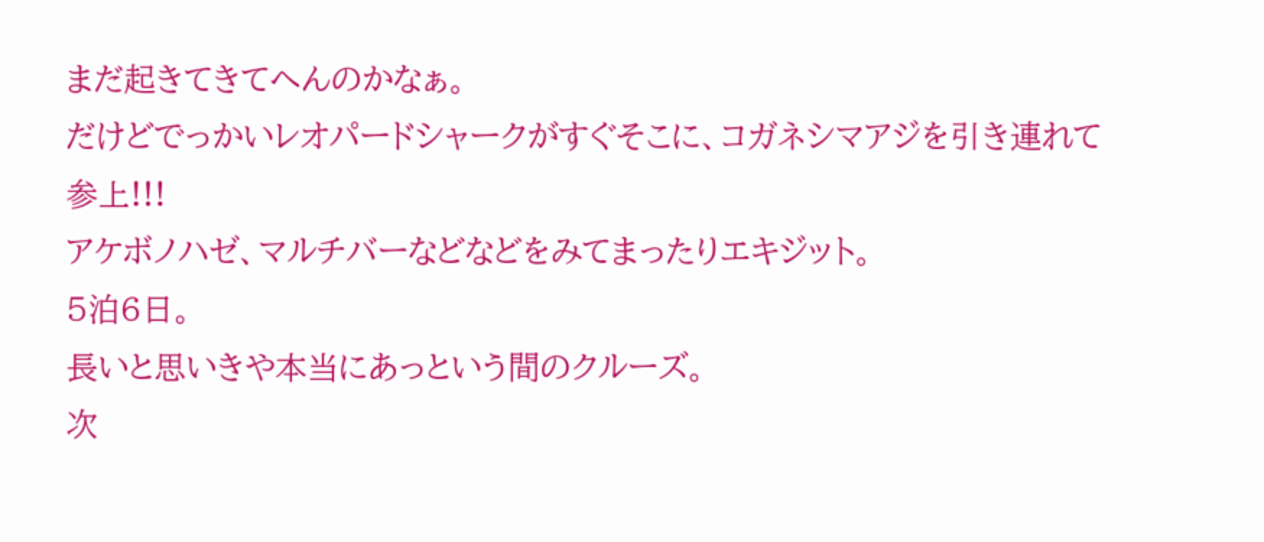まだ起きてきてへんのかなぁ。
だけどでっかいレオパードシャークがすぐそこに、コガネシマアジを引き連れて参上!!!
アケボノハゼ、マルチバーなどなどをみてまったりエキジット。
5泊6日。
長いと思いきや本当にあっという間のクルーズ。
次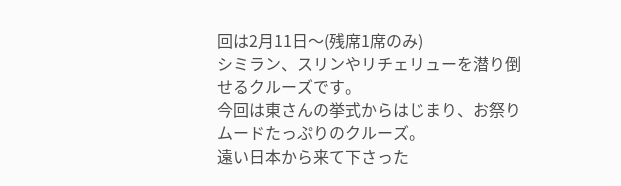回は2月11日〜(残席1席のみ)
シミラン、スリンやリチェリューを潜り倒せるクルーズです。
今回は東さんの挙式からはじまり、お祭りムードたっぷりのクルーズ。
遠い日本から来て下さった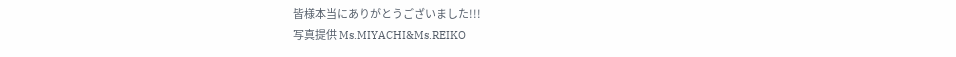皆様本当にありがとうございました!!!
写真提供 Ms.MIYACHI&Ms.REIKO